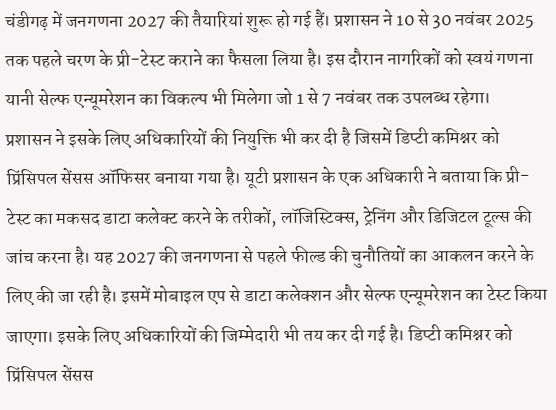चंडीगढ़ में जनगणना 2027 की तैयारियां शुरू हो गई हैं। प्रशासन ने 10 से 30 नवंबर 2025 तक पहले चरण के प्री-टेस्ट कराने का फैसला लिया है। इस दौरान नागरिकों को स्वयं गणना यानी सेल्फ एन्यूमरेशन का विकल्प भी मिलेगा जो 1 से 7 नवंबर तक उपलब्ध रहेगा।
प्रशासन ने इसके लिए अधिकारियों की नियुक्ति भी कर दी है जिसमें डिप्टी कमिश्नर को प्रिंसिपल सेंसस ऑफिसर बनाया गया है। यूटी प्रशासन के एक अधिकारी ने बताया कि प्री-टेस्ट का मकसद डाटा कलेक्ट करने के तरीकों, लॉजिस्टिक्स, ट्रेनिंग और डिजिटल टूल्स की जांच करना है। यह 2027 की जनगणना से पहले फील्ड की चुनौतियों का आकलन करने के लिए की जा रही है। इसमें मोबाइल एप से डाटा कलेक्शन और सेल्फ एन्यूमरेशन का टेस्ट किया जाएगा। इसके लिए अधिकारियों की जिम्मेदारी भी तय कर दी गई है। डिप्टी कमिश्नर को प्रिंसिपल सेंसस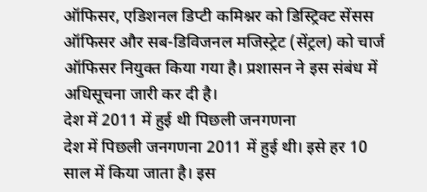ऑफिसर, एडिशनल डिप्टी कमिश्नर को डिस्ट्रिक्ट सेंसस ऑफिसर और सब-डिविजनल मजिस्ट्रेट (सेंट्रल) को चार्ज ऑफिसर नियुक्त किया गया है। प्रशासन ने इस संबंध में अधिसूचना जारी कर दी है।
देश में 2011 में हुई थी पिछली जनगणना
देश में पिछली जनगणना 2011 में हुई थी। इसे हर 10 साल में किया जाता है। इस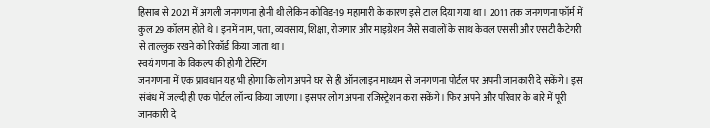हिसाब से 2021 में अगली जनगणना होनी थी लेकिन कोविड-19 महामारी के कारण इसे टाल दिया गया था। 2011 तक जनगणना फॉर्म में कुल 29 कॉलम होते थे। इनमें नाम, पता, व्यवसाय, शिक्षा, रोजगार और माइग्रेशन जैसे सवालों के साथ केवल एससी और एसटी कैटेगरी से ताल्लुक रखने को रिकॉर्ड किया जाता था।
स्वयं गणना के विकल्प की होगी टेस्टिंग
जनगणना में एक प्रावधान यह भी होगा कि लोग अपने घर से ही ऑनलाइन माध्यम से जनगणना पोर्टल पर अपनी जानकारी दे सकेंगे। इस संबंध में जल्दी ही एक पोर्टल लॉन्च किया जाएगा। इसपर लोग अपना रजिस्ट्रेशन करा सकेंगे। फिर अपने और परिवार के बारे में पूरी जानकारी दे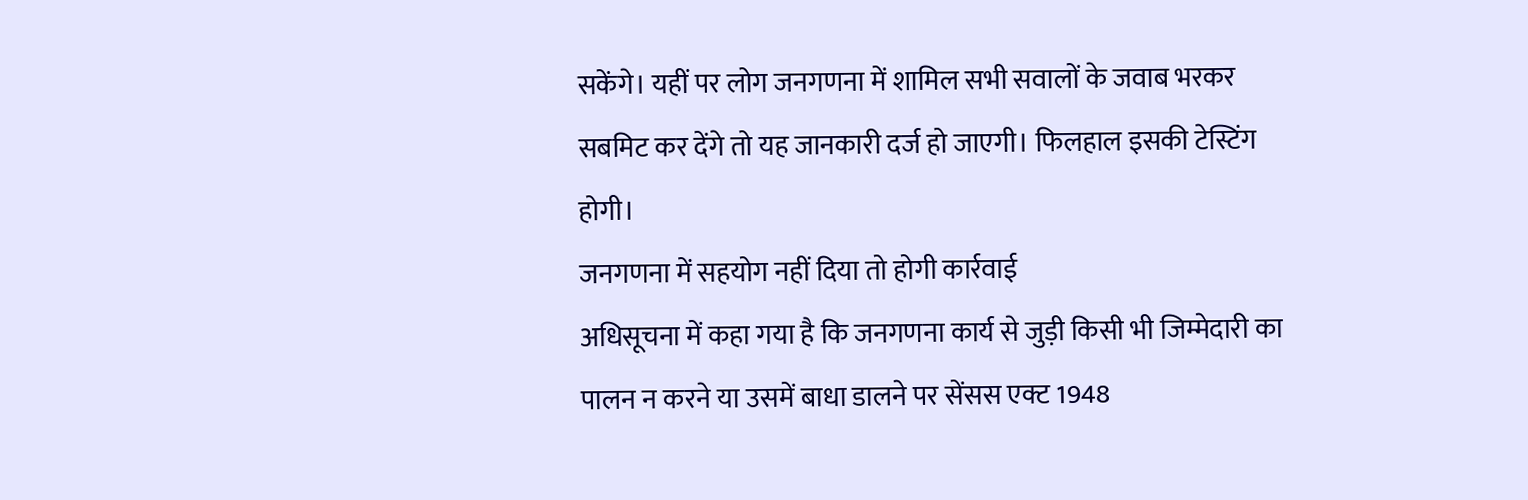सकेंगे। यहीं पर लोग जनगणना में शामिल सभी सवालों के जवाब भरकर सबमिट कर देंगे तो यह जानकारी दर्ज हो जाएगी। फिलहाल इसकी टेस्टिंग होगी।
जनगणना में सहयोग नहीं दिया तो होगी कार्रवाई
अधिसूचना में कहा गया है कि जनगणना कार्य से जुड़ी किसी भी जिम्मेदारी का पालन न करने या उसमें बाधा डालने पर सेंसस एक्ट 1948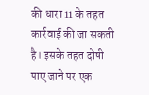की धारा 11 के तहत कार्रवाई की जा सकती है। इसके तहत दोषी पाए जाने पर एक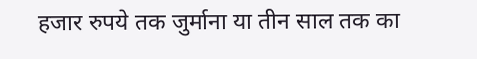हजार रुपये तक जुर्माना या तीन साल तक का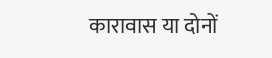कारावास या दोनों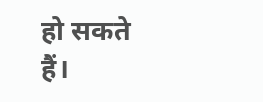हो सकते हैं।